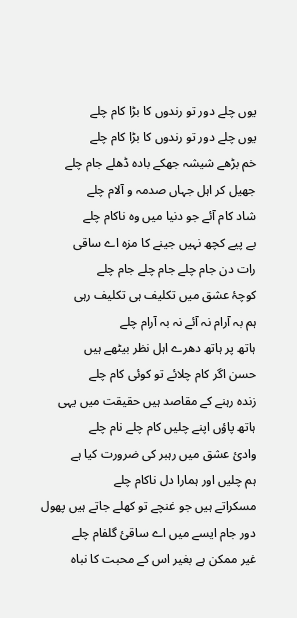یوں چلے دور تو رندوں کا بڑا کام چلے
یوں چلے دور تو رندوں کا بڑا کام چلے
خم بڑھے شیشہ جھکے بادہ ڈھلے جام چلے
جھیل کر اہل جہاں صدمہ و آلام چلے
شاد کام آئے جو دنیا میں وہ ناکام چلے
بے پیے کچھ نہیں جینے کا مزہ اے ساقی
رات دن جام چلے جام چلے جام چلے
کوچۂ عشق میں تکلیف ہی تکلیف رہی
ہم بہ آرام نہ آئے نہ بہ آرام چلے
ہاتھ پر ہاتھ دھرے اہل نظر بیٹھے ہیں
حسن اگر کام چلائے تو کوئی کام چلے
زندہ رہنے کے مقاصد ہیں حقیقت میں یہی
ہاتھ پاؤں اپنے چلیں کام چلے نام چلے
وادیٔ عشق میں رہبر کی ضرورت کیا ہے
ہم چلیں اور ہمارا دل ناکام چلے
مسکراتے ہیں جو غنچے تو کھلے جاتے ہیں پھول
دور جام ایسے میں اے ساقیٔ گلفام چلے
غیر ممکن ہے بغیر اس کے محبت کا نباہ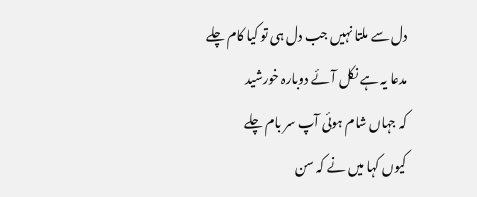دل سے ملتا نہیں جب دل ہی تو کیا کام چلے
مدعا یہ ہے نکل آئے دوبارہ خورشید
کہ جہاں شام ہوئی آپ سر بام چلے
کیوں کہا میں نے کہ سن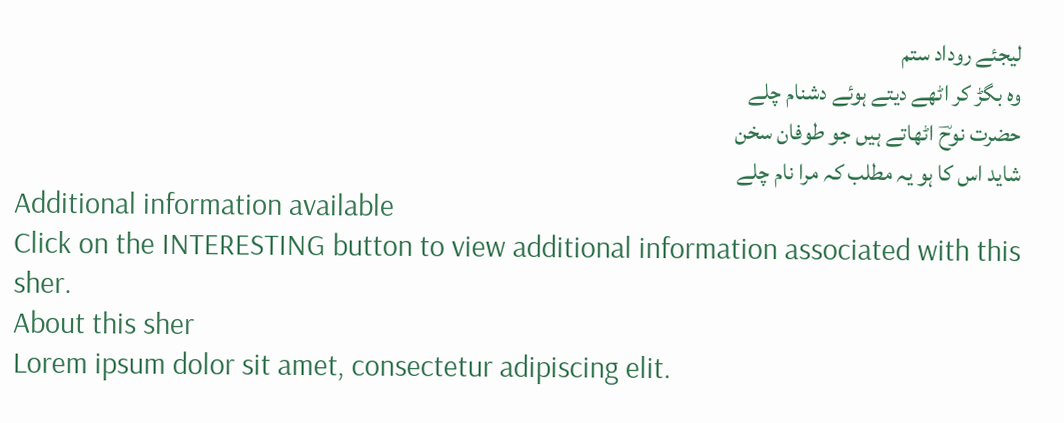لیجئے روداد ستم
وہ بگڑ کر اٹھے دیتے ہوئے دشنام چلے
حضرت نوحؔ اٹھاتے ہیں جو طوفان سخن
شاید اس کا ہو یہ مطلب کہ مرا نام چلے
Additional information available
Click on the INTERESTING button to view additional information associated with this sher.
About this sher
Lorem ipsum dolor sit amet, consectetur adipiscing elit.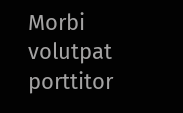Morbi volutpat porttitor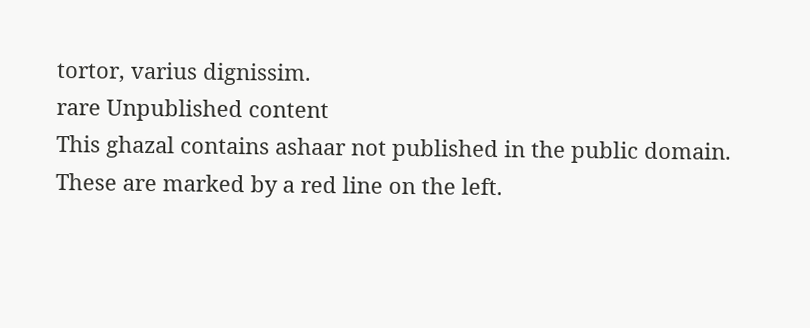tortor, varius dignissim.
rare Unpublished content
This ghazal contains ashaar not published in the public domain. These are marked by a red line on the left.